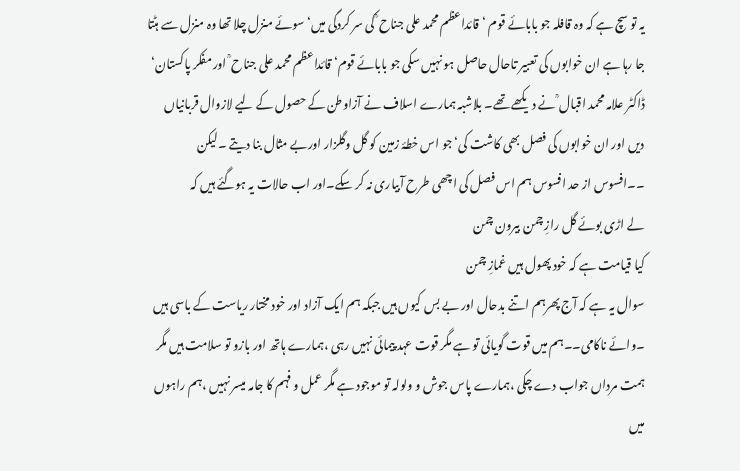یہ تو سچ ہے کہ وہ قافلہ جو بابائے قوم ‘قائداعظم محمد علی جناح ؒ کی سر کردگی میں‘ سوئے منزل چلا تھا وہ منزل سے ہٹتا جا رہا ہے ان خوابوں کی تعبیر تاحال حاصل ہو نہیں سکی جو بابائے قوم‘ قائداعظم محمد علی جناح ؒ اور مفکر پاکستان‘ ڈاکٹر علامہ محمد اقبال ؒ نے دیکھے تھے۔ بلاشبہ ہمارے اسلاف نے آزاوطن کے حصول کے لیے لازوال قربانیاں دیں اور ان خوابوں کی فصل بھی کاشت کی‘ جو اس خطۂ زمین کو گل وگلزار اوربے مثال بنا دیتے ۔لیکن ۔۔افسوس از حد افسوس ہم اس فصل کی اچھی طرح آبیاری نہ کر سکے۔اور اب حالات یہ ہوگئے ہیں کہ
لے اڑی بوئے گل رازِ چمن بیرون چمن
کیا قیامت ہے کہ خود پھول ہیں غمازِ چمن
سوال یہ ہے کہ آج پھرہم اتنے بدحال اور بے بس کیوں ہیں جبکہ ہم ایک آزاد اور خود مختار ریاست کے باسی ہیں ۔وائے ناکامی۔۔ہم میں قوت گویائی تو ہے مگر قوت عہد پیمائی نہیں رہی ،ہمارے ہاتھ اور بازو تو سلامت ہیں مگر ہمت مرداں جواب دے چکی ،ہمارے پاس جوش و ولولہ تو موجود ہے مگر عمل و فہم کا جامہ میسر نہیں ،ہم راہوں میں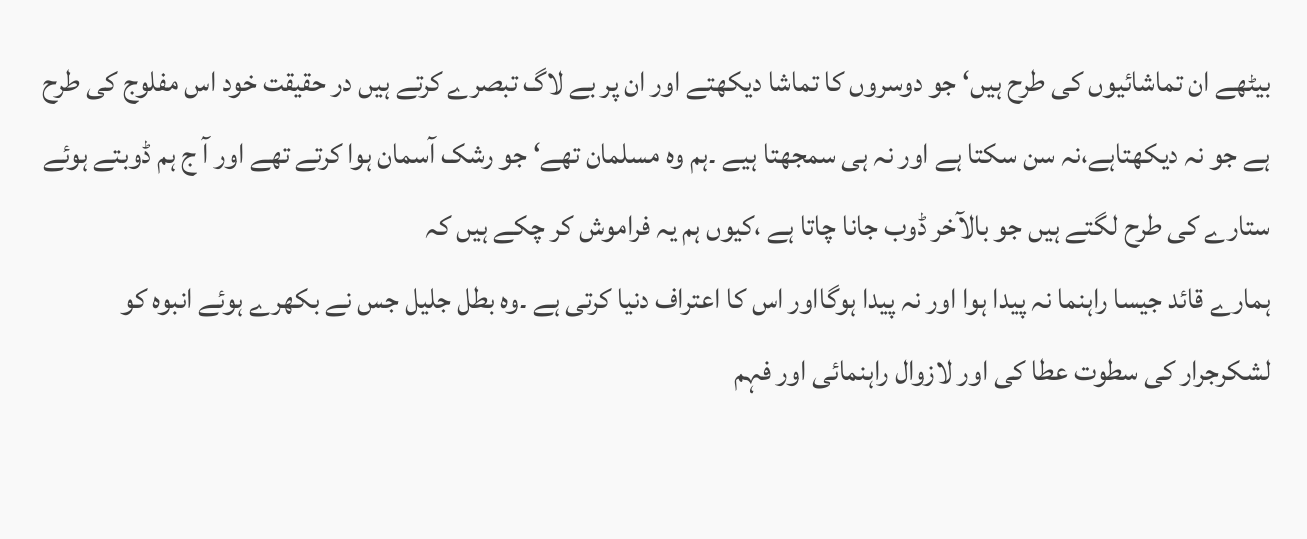بیٹھے ان تماشائیوں کی طرح ہیں‘ جو دوسروں کا تماشا دیکھتے اور ان پر بے لاگ تبصرے کرتے ہیں در حقیقت خود اس مفلوج کی طرح ہے جو نہ دیکھتاہے،نہ سن سکتا ہے اور نہ ہی سمجھتا ہیے ۔ہم وہ مسلمان تھے‘ جو رشک آسمان ہوا کرتے تھے اور آ ج ہم ڈوبتے ہوئے ستارے کی طرح لگتے ہیں جو بالآخر ڈوب جانا چاتا ہے ،کیوں ہم یہ فراموش کر چکے ہیں کہ
ہمارے قائد جیسا راہنما نہ پیدا ہوا اور نہ پیدا ہوگااور اس کا اعتراف دنیا کرتی ہے ۔وہ بطل جلیل جس نے بکھرے ہوئے انبوہ کو لشکرجرار کی سطوت عطا کی اور لازوال راہنمائی اور فہم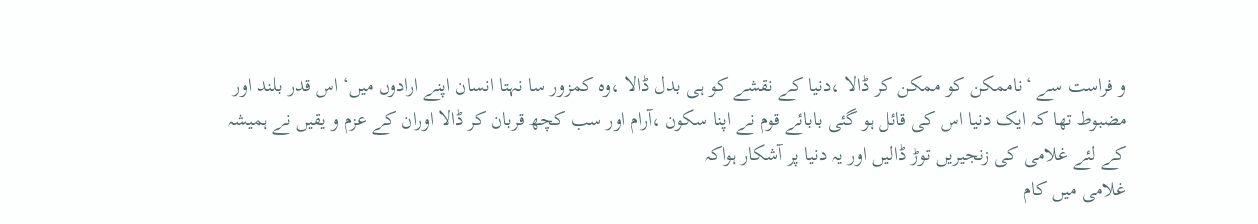و فراست سے ‘ناممکن کو ممکن کر ڈالا ،دنیا کے نقشے کو ہی بدل ڈالا ،وہ کمزور سا نہتا انسان اپنے ارادوں میں‘ اس قدر بلند اور مضبوط تھا کہ ایک دنیا اس کی قائل ہو گئی بابائے قوم نے اپنا سکون ،آرام اور سب کچھ قربان کر ڈالا اوران کے عزم و یقیں نے ہمیشہ کے لئے غلامی کی زنجیریں توڑ ڈالیں اور یہ دنیا پر آشکار ہواکہ
غلامی میں کام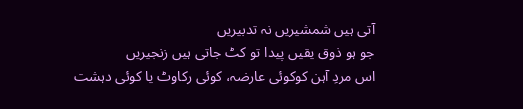آتی ہیں شمشیریں نہ تدبیریں
جو ہو ذوق یقیں پیدا تو کٹ جاتی ہیں زنجیریں
اس مردِ آہن کوکوئی عارضہ، کوئی رکاوٹ یا کوئی دہشت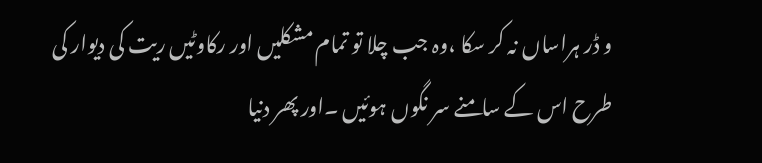و ڈر ہراساں نہ کر سکا ،وہ جب چلا تو تمام مشکلیں اور رکاوٹیں ریت کی دیوار کی طرح اس کے سامنے سر نگوں ہوئیں ۔اور پھر دنیا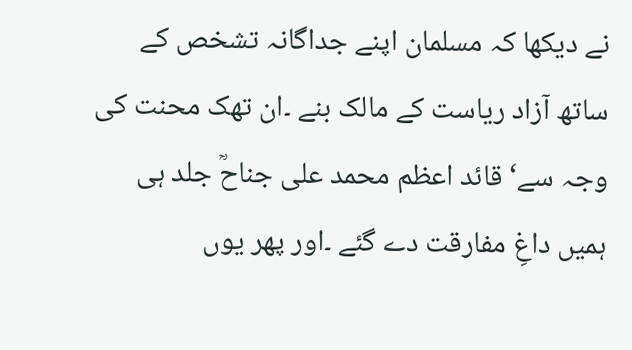نے دیکھا کہ مسلمان اپنے جداگانہ تشخص کے ساتھ آزاد ریاست کے مالک بنے ۔ان تھک محنت کی وجہ سے‘ قائد اعظم محمد علی جناحؒ جلد ہی ہمیں داغِ مفارقت دے گئے ۔اور پھر یوں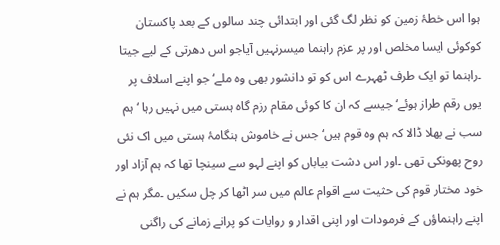ہوا اس خطۂ زمین کو نظر لگ گئی اور ابتدائی چند سالوں کے بعد پاکستان کوکوئی ایسا مخلص اور پر عزم راہنما میسرنہیں آیاجو اس دھرتی کے لیے جیتا ۔راہنما تو ایک طرف ٹھہرے اس کو تو دانشور بھی وہ ملے‘ جو اپنے اسلاف پر یوں رقم طراز ہوئے‘ جیسے کہ ان کا کوئی مقام رزم گاہ ہستی میں نہیں رہا ‘ ہم سب نے بھلا ڈالا کہ ہم وہ قوم ہیں‘ جس نے خاموش ہنگامۂ ہستی میں اک نئی روح پھونکی تھی ۔اور اس دشت بیاباں کو اپنے لہو سے سینچا تھا کہ ہم آزاد اور خود مختار قوم کی حثیت سے اقوام عالم میں سر اٹھا کر چل سکیں ۔مگر ہم نے اپنے راہنماؤں کے فرمودات اور اپنی اقدار و روایات کو پرانے زمانے کی راگنی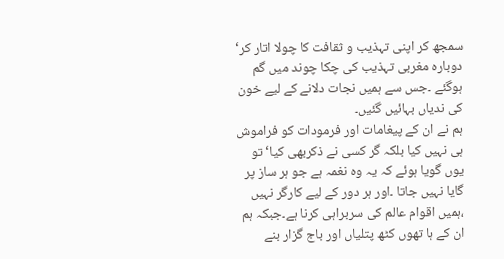سمجھ کر اپنی تہذیب و ثقافت کا چولا اتار کر‘ دوبارہ مغربی تہذیب کی چکا چوند میں گم ہوگئے ۔جس سے ہمیں نجات دلانے کے لیے خون کی ندیاں بہائیں گئیں۔
ہم نے ان کے پیغامات اور فرمودات کو فراموش ہی نہیں کیا بلکہ گر کسی نے ذکربھی کیا‘ تو یوں گویا ہوئے کہ یہ وہ نغمہ ہے جو ہر ساز پر گایا نہیں جاتا ۔اور ہر دور کے لیے کارگر نہیں ،ہمیں اقوام عالم کی سربراہی کرنا ہے۔جبکہ ہم ان کے ہا تھوں کٹھ پتلیاں اور باج گزار بنے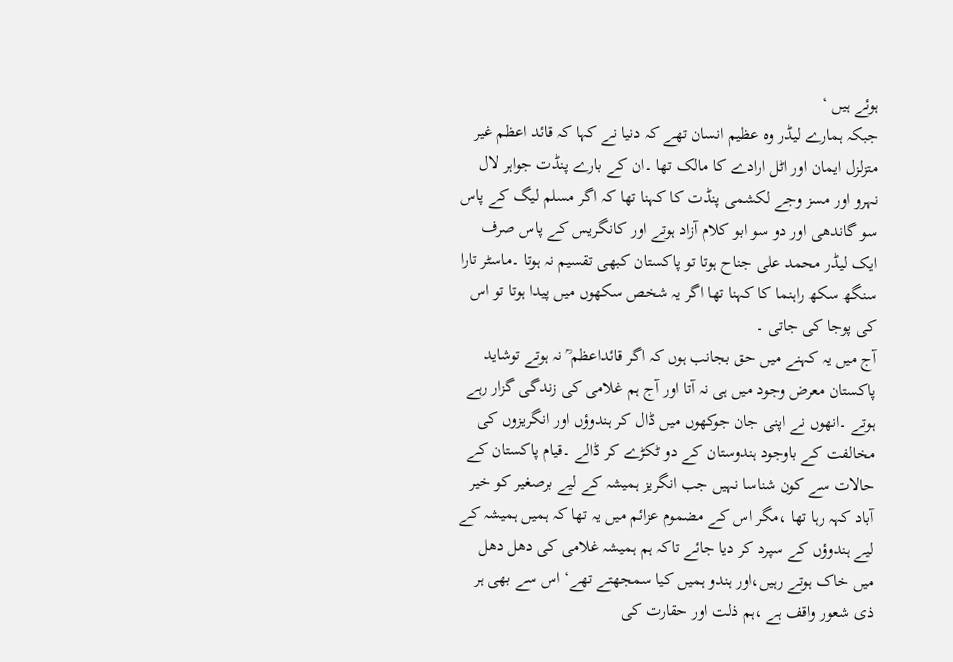ہوئے ہیں ‘
جبکہ ہمارے لیڈر وہ عظیم انسان تھے کہ دنیا نے کہا کہ قائد اعظم غیر متزلزل ایمان اور اٹل ارادے کا مالک تھا ۔ان کے بارے پنڈت جواہر لال نہرو اور مسز وجے لکشمی پنڈت کا کہنا تھا کہ اگر مسلم لیگ کے پاس سو گاندھی اور دو سو ابو کلام آزاد ہوتے اور کانگریس کے پاس صرف ایک لیڈر محمد علی جناح ہوتا تو پاکستان کبھی تقسیم نہ ہوتا ۔ماسٹر تارا سنگھ سکھ راہنما کا کہنا تھا اگر یہ شخص سکھوں میں پیدا ہوتا تو اس کی پوجا کی جاتی ۔
آج میں یہ کہنے میں حق بجانب ہوں کہ اگر قائداعظم ؒ نہ ہوتے توشاید پاکستان معرض وجود میں ہی نہ آتا اور آج ہم غلامی کی زندگی گزار رہے ہوتے ۔انھوں نے اپنی جان جوکھوں میں ڈال کر ہندوؤں اور انگریزوں کی مخالفت کے باوجود ہندوستان کے دو ٹکڑے کر ڈالے ۔قیام پاکستان کے حالات سے کون شناسا نہیں جب انگریز ہمیشہ کے لیے برصغیر کو خیر آباد کہہ رہا تھا ،مگر اس کے مضموم عزائم میں یہ تھا کہ ہمیں ہمیشہ کے لیے ہندوؤں کے سپرد کر دیا جائے تاکہ ہم ہمیشہ غلامی کی دھل دھل میں خاک ہوتے رہیں،اور ہندو ہمیں کیا سمجھتے تھے‘ اس سے بھی ہر ذی شعور واقف ہے ،ہم ذلت اور حقارت کی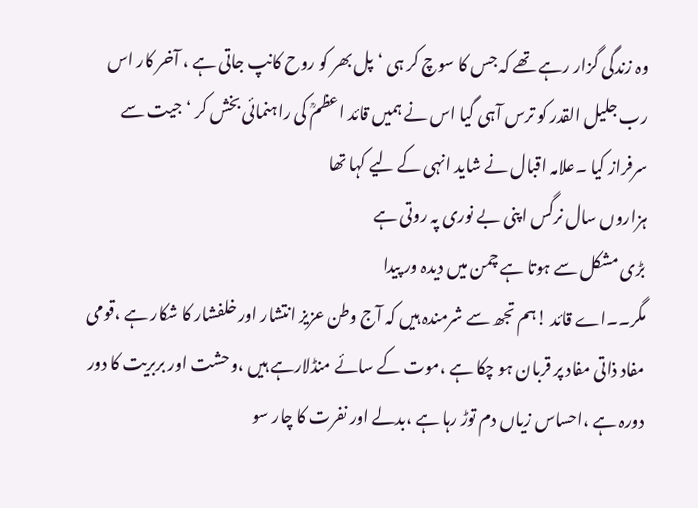وہ زندگی گزار رہے تھے کہ جس کا سوچ کر ہی ‘پل بھر کو روح کانپ جاتی ہے ، آخر کار اس رب جلیل القدر کو ترس آہی گیا اس نے ہمیں قائد اعظمؒ کی راہنمائی بخش کر ‘جیت سے سرفراز کیا ۔علامہ اقبال نے شاید انہی کے لیے کہا تھا
ہزاروں سال نرگس اپنی بے نوری پہ روتی ہے
بڑی مشکل سے ہوتا ہے چمن میں دیدہ ور پیدا
مگر۔۔اے قائد !ہم تجھ سے شرمندہ ہیں کہ آج وطن عزیز انتشار اور خلفشار کا شکار ہے ،قومی مفاد ذاتی مفاد پر قربان ہو چکا ہے ،موت کے سائے منڈلارہے ہیں ،وحشت اور بربریت کا دور دورہ ہے ،احساس زیاں دم توڑ رہا ہے ،بدلے اور نفرت کا چار سو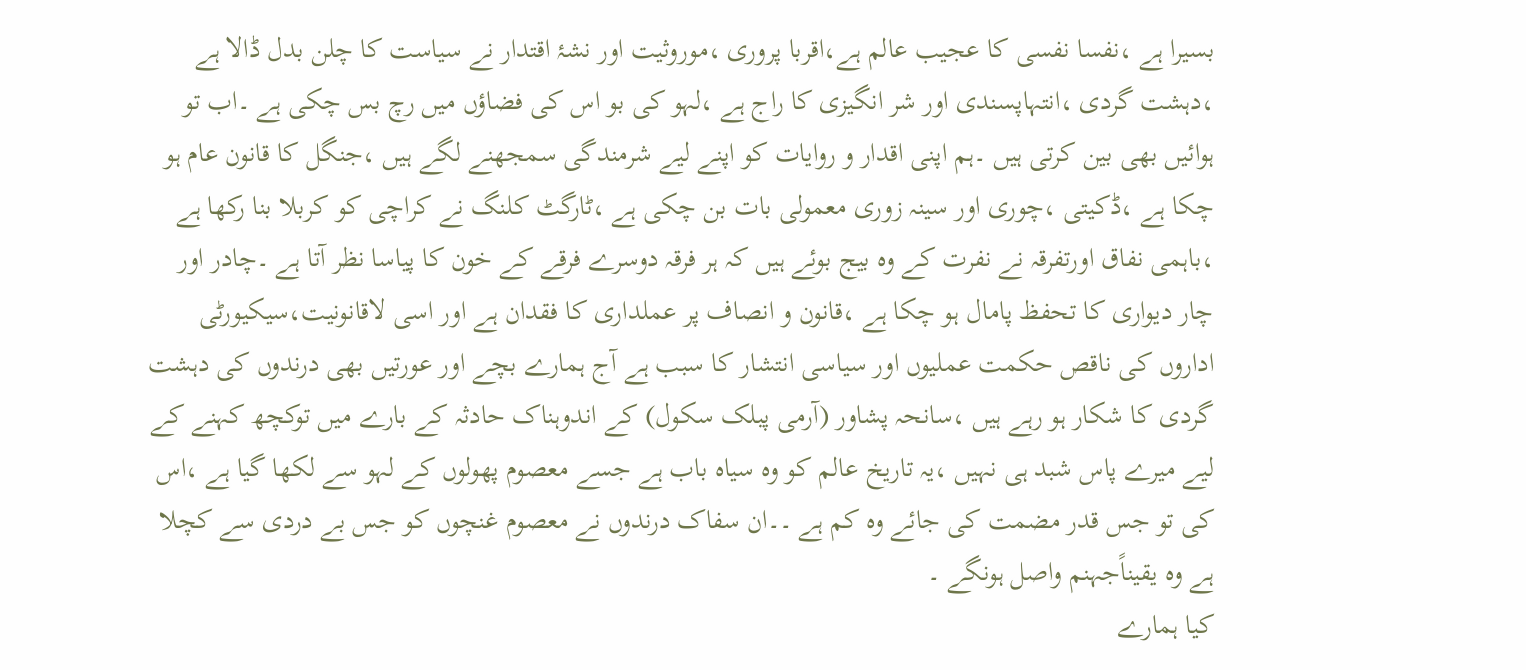بسیرا ہے ،نفسا نفسی کا عجیب عالم ہے،اقربا پروری ،موروثیت اور نشۂ اقتدار نے سیاست کا چلن بدل ڈالا ہے ،دہشت گردی ،انتہاپسندی اور شر انگیزی کا راج ہے ،لہو کی بو اس کی فضاؤں میں رچ بس چکی ہے ۔اب تو ہوائیں بھی بین کرتی ہیں ۔ہم اپنی اقدار و روایات کو اپنے لیے شرمندگی سمجھنے لگے ہیں ،جنگل کا قانون عام ہو چکا ہے ،ڈکیتی ،چوری اور سینہ زوری معمولی بات بن چکی ہے ،ٹارگٹ کلنگ نے کراچی کو کربلا بنا رکھا ہے ،باہمی نفاق اورتفرقہ نے نفرت کے وہ بیج بوئے ہیں کہ ہر فرقہ دوسرے فرقے کے خون کا پیاسا نظر آتا ہے ۔چادر اور چار دیواری کا تحفظ پامال ہو چکا ہے ،قانون و انصاف پر عملداری کا فقدان ہے اور اسی لاقانونیت،سیکیورٹی اداروں کی ناقص حکمت عملیوں اور سیاسی انتشار کا سبب ہے آج ہمارے بچے اور عورتیں بھی درندوں کی دہشت گردی کا شکار ہو رہے ہیں ،سانحہ پشاور (آرمی پبلک سکول) کے اندوہناک حادثہ کے بارے میں توکچھ کہنے کے لیے میرے پاس شبد ہی نہیں ،یہ تاریخ عالم کو وہ سیاہ باب ہے جسے معصوم پھولوں کے لہو سے لکھا گیا ہے ،اس کی تو جس قدر مضمت کی جائے وہ کم ہے ۔۔ان سفاک درندوں نے معصوم غنچوں کو جس بے دردی سے کچلا ہے وہ یقیناًجہنم واصل ہونگے ۔
کیا ہمارے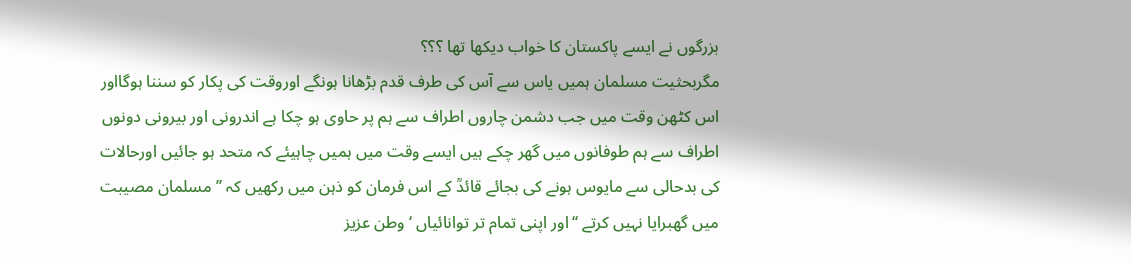بزرگوں نے ایسے پاکستان کا خواب دیکھا تھا ؟؟؟
مگربحثیت مسلمان ہمیں یاس سے آس کی طرف قدم بڑھانا ہونگے اوروقت کی پکار کو سننا ہوگااور اس کٹھن وقت میں جب دشمن چاروں اطراف سے ہم پر حاوی ہو چکا ہے اندرونی اور بیرونی دونوں اطراف سے ہم طوفانوں میں گھر چکے ہیں ایسے وقت میں ہمیں چاہیئے کہ متحد ہو جائیں اورحالات کی بدحالی سے مایوس ہونے کی بجائے قائدؒ کے اس فرمان کو ذہن میں رکھیں کہ ’’ مسلمان مصیبت میں گھبرایا نہیں کرتے ‘‘اور اپنی تمام تر توانائیاں ‘وطن عزیز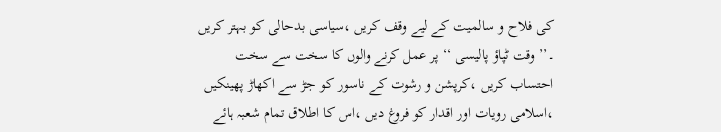کی فلاح و سالمیت کے لیے وقف کریں ،سیاسی بدحالی کو بہتر کریں ۔’’وقت ٹپاؤ پالیسی ‘‘ پر عمل کرنے والوں کا سخت سے سخت احتساب کریں ،کرپشن و رشوت کے ناسور کو جڑ سے اکھاڑ پھینکیں ،اسلامی رویات اور اقدار کو فروغ دیں ،اس کا اطلاق تمام شعبہ ہائے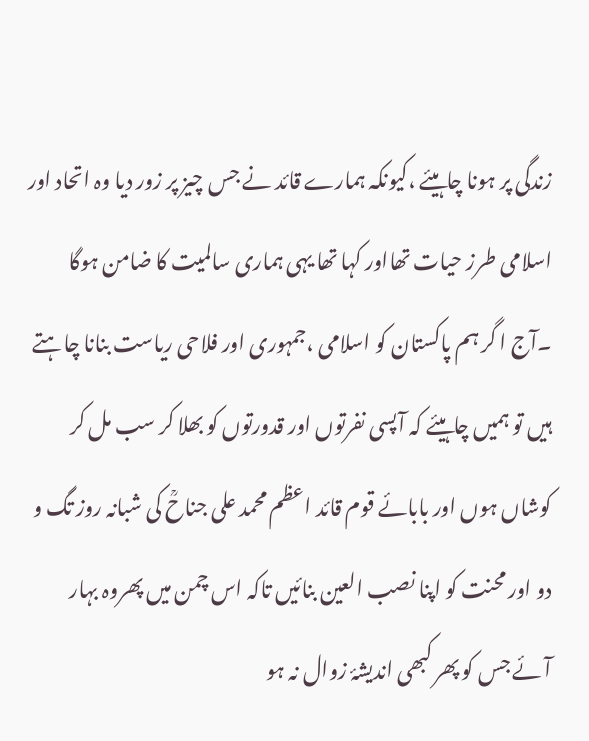زندگی پر ہونا چاہیئے ،کیونکہ ہمارے قائد نے جس چیز پر زور دیا وہ اتحاد اور اسلامی طرز حیات تھااور کہا تھا یہی ہماری سالمیت کا ضامن ہوگا ۔آج ا گر ہم پاکستان کو اسلامی ،جمہوری اور فلاحی ریاست بنانا چاہتے ہیں تو ہمیں چاہیئے کہ آپسی نفرتوں اور قدورتوں کو بھلا کر سب مل کر کوشاں ہوں اور بابائے قوم قائد اعظم محمد علی جناحؒ کی شبانہ روز تگ و دو اور محنت کو اپنا نصب العین بنائیں تاکہ اس چمن میں پھروہ بہار آئے جس کو پھر کبھی اندیشۂ زوال نہ ہو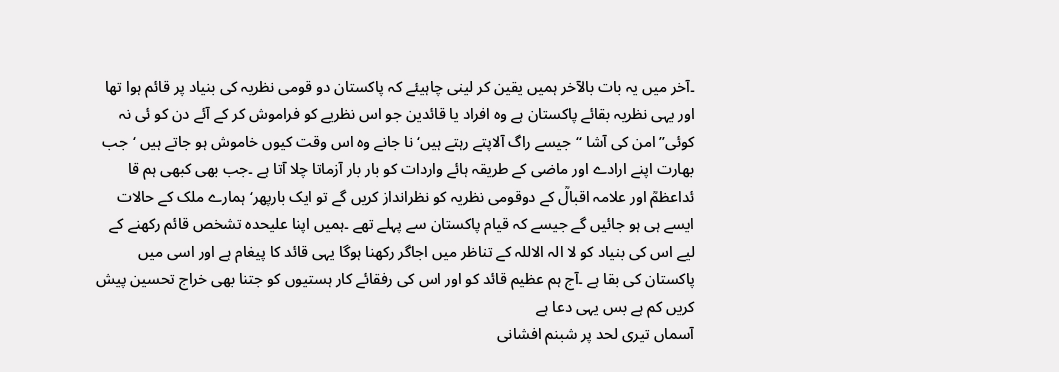۔آخر میں یہ بات بالآخر ہمیں یقین کر لینی چاہیئے کہ پاکستان دو قومی نظریہ کی بنیاد پر قائم ہوا تھا اور یہی نظریہ بقائے پاکستان ہے وہ افراد یا قائدین جو اس نظریے کو فراموش کر کے آئے دن کو ئی نہ کوئی’’ امن کی آشا ‘‘جیسے راگ آلاپتے رہتے ہیں‘ نا جانے وہ اس وقت کیوں خاموش ہو جاتے ہیں ‘جب بھارت اپنے ارادے اور ماضی کے طریقہ ہائے واردات کو بار بار آزماتا چلا آتا ہے ۔جب بھی کبھی ہم قا ئداعظمؒ اور علامہ اقبالؒ کے دوقومی نظریہ کو نظرانداز کریں گے تو ایک بارپھر‘ ہمارے ملک کے حالات ایسے ہی ہو جائیں گے جیسے کہ قیام پاکستان سے پہلے تھے ۔ہمیں اپنا علیحدہ تشخص قائم رکھنے کے لیے اس کی بنیاد کو لا الہ الاللہ کے تناظر میں اجاگر رکھنا ہوگا یہی قائد کا پیغام ہے اور اسی میں پاکستان کی بقا ہے ۔آج ہم عظیم قائد کو اور اس کی رفقائے کار ہستیوں کو جتنا بھی خراج تحسین پیش کریں کم ہے بس یہی دعا ہے
آسماں تیری لحد پر شبنم افشانی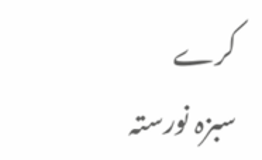کرے
سبزہ نورستہ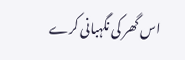اس گھر کی نگہبانی کرے